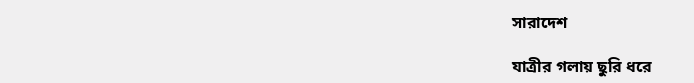সারাদেশ

যাত্রীর গলায় ছুরি ধরে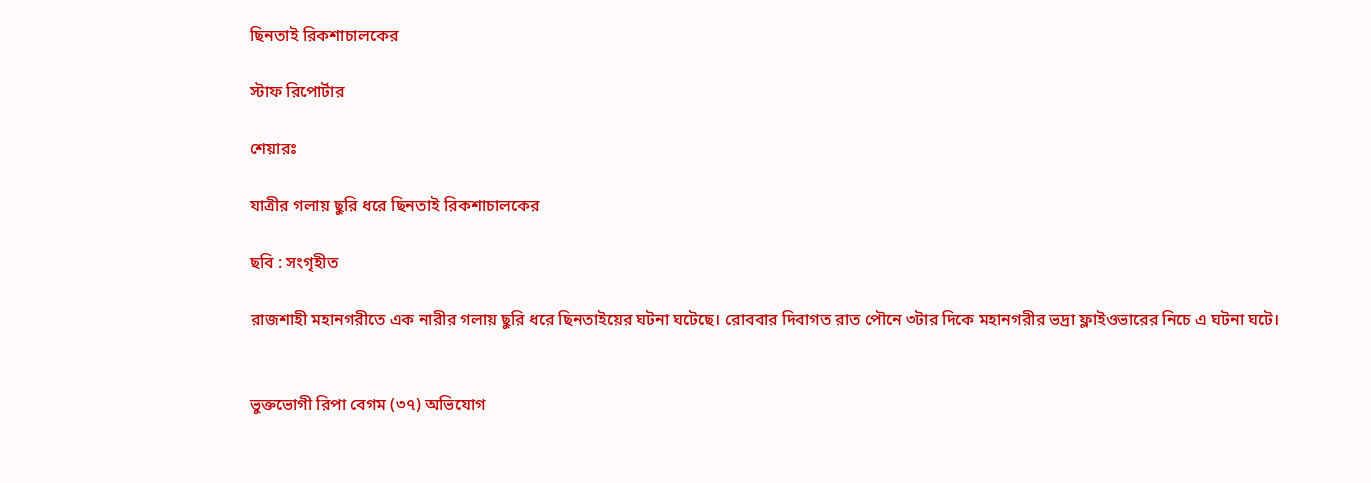ছিনতাই রিকশাচালকের

স্টাফ রিপোর্টার

শেয়ারঃ

যাত্রীর গলায় ছুরি ধরে ছিনতাই রিকশাচালকের

ছবি : সংগৃহীত

রাজশাহী মহানগরীতে এক নারীর গলায় ছুরি ধরে ছিনতাইয়ের ঘটনা ঘটেছে। রোববার দিবাগত রাত পৌনে ৩টার দিকে মহানগরীর ভদ্রা ফ্লাইওভারের নিচে এ ঘটনা ঘটে।


ভুক্তভোগী রিপা বেগম (৩৭) অভিযোগ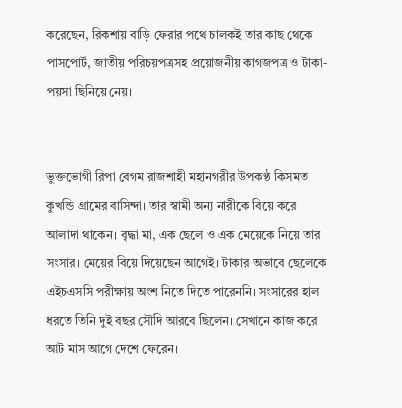করেছেন, রিকশায় বাড়ি ফেরার পথে চালকই তার কাছ থেকে পাসপোর্ট, জাতীয় পরিচয়পত্রসহ প্রয়োজনীয় কাগজপত্র ও টাকা-পয়সা ছিনিয়ে নেয়।


ভুক্তভোগী রিপা বেগম রাজশাহী মহানগরীর উপকণ্ঠ কিসমত কুখন্ডি গ্রামের বাসিন্দা। তার স্বামী অন্য নারীকে বিয়ে করে আলাদা থাকেন। বৃদ্ধা মা, এক ছেলে ও এক মেয়েকে নিয়ে তার সংসার। মেয়ের বিয়ে দিয়েছেন আগেই। টাকার অভাবে ছেলেকে এইচএসসি পরীক্ষায় অংশ নিতে দিতে পারেননি। সংসারের হাল ধরতে তিনি দুই বছর সৌদি আরবে ছিলেন। সেখানে কাজ করে আট মাস আগে দেশে ফেরেন।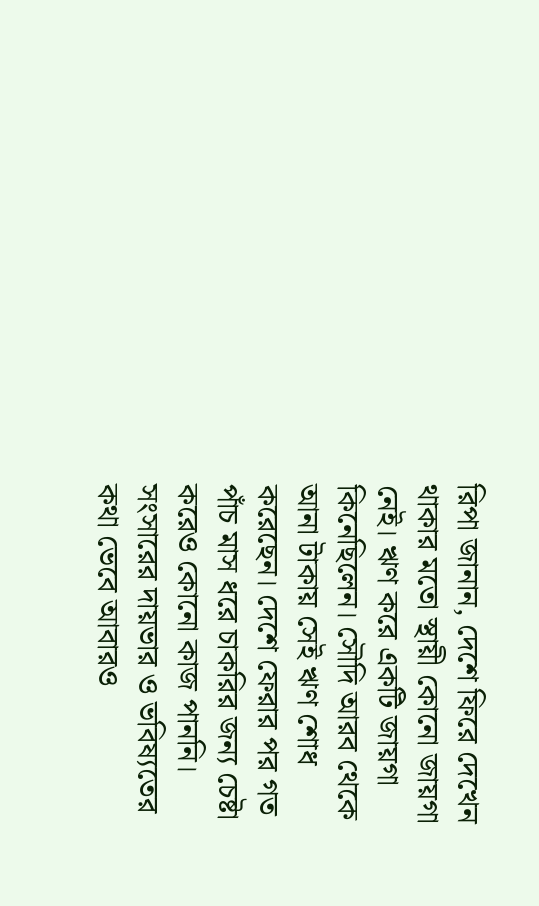রিপা জানান, দেশে ফিরে দেখেন থাকার মতো স্থায়ী কোনো জায়গা নেই। ঋণ করে একটি জায়গা কিনেছিলেন। সৌদি আরব থেকে আনা টাকায় সেই ঋণ শোধ করেছেন। দেশে ফেরার পর গত পাঁচ মাস ধরে চাকরির জন্য চেষ্টা করেও কোনো কাজ পাননি। সংসারের দায়ভার ও ভবিষ্যতের কথা ভেবে আবারও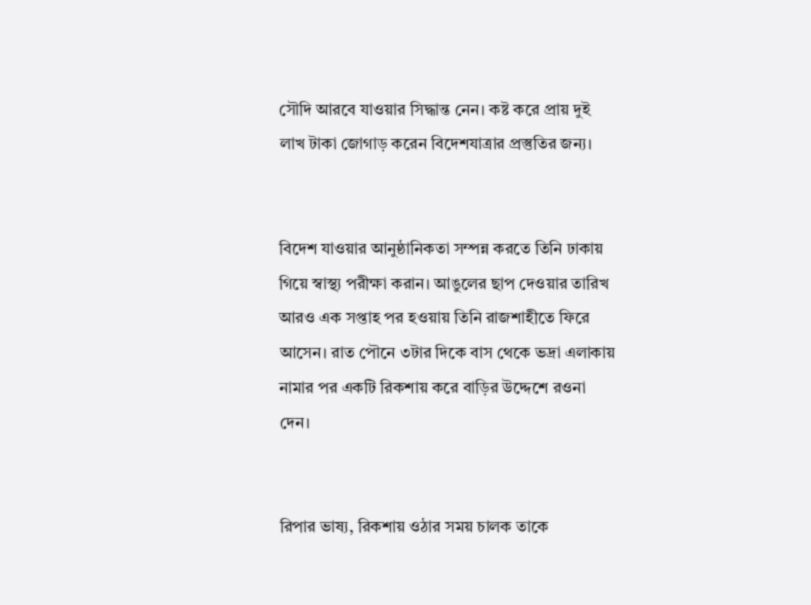সৌদি আরবে যাওয়ার সিদ্ধান্ত নেন। কষ্ট করে প্রায় দুই লাখ টাকা জোগাড় করেন বিদেশযাত্রার প্রস্তুতির জন্য।


বিদেশ যাওয়ার আনুষ্ঠানিকতা সম্পন্ন করতে তিনি ঢাকায় গিয়ে স্বাস্থ্য পরীক্ষা করান। আঙুলের ছাপ দেওয়ার তারিখ আরও এক সপ্তাহ পর হওয়ায় তিনি রাজশাহীতে ফিরে আসেন। রাত পৌনে ৩টার দিকে বাস থেকে ভদ্রা এলাকায় নামার পর একটি রিকশায় করে বাড়ির উদ্দেশে রওনা দেন।


রিপার ভাষ্য, রিকশায় ওঠার সময় চালক তাকে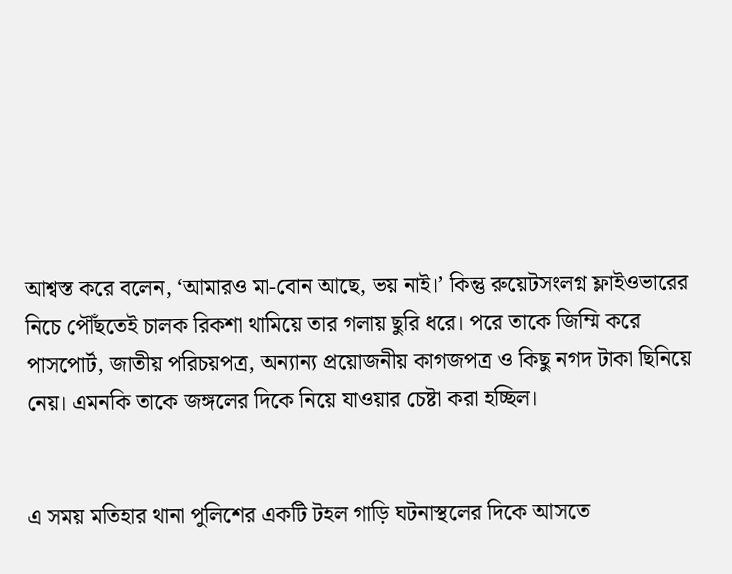আশ্বস্ত করে বলেন, ‘আমারও মা-বোন আছে, ভয় নাই।’ কিন্তু রুয়েটসংলগ্ন ফ্লাইওভারের নিচে পৌঁছতেই চালক রিকশা থামিয়ে তার গলায় ছুরি ধরে। পরে তাকে জিম্মি করে পাসপোর্ট, জাতীয় পরিচয়পত্র, অন্যান্য প্রয়োজনীয় কাগজপত্র ও কিছু নগদ টাকা ছিনিয়ে নেয়। এমনকি তাকে জঙ্গলের দিকে নিয়ে যাওয়ার চেষ্টা করা হচ্ছিল।


এ সময় মতিহার থানা পুলিশের একটি টহল গাড়ি ঘটনাস্থলের দিকে আসতে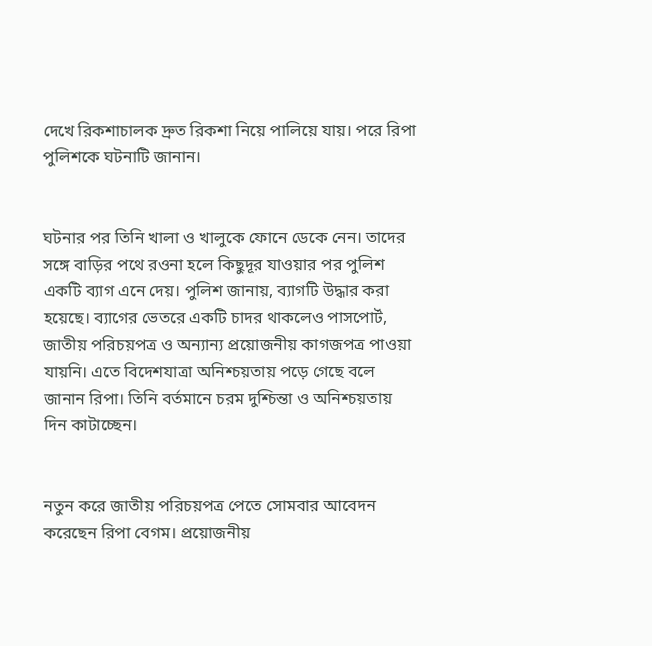দেখে রিকশাচালক দ্রুত রিকশা নিয়ে পালিয়ে যায়। পরে রিপা পুলিশকে ঘটনাটি জানান।


ঘটনার পর তিনি খালা ও খালুকে ফোনে ডেকে নেন। তাদের সঙ্গে বাড়ির পথে রওনা হলে কিছুদূর যাওয়ার পর পুলিশ একটি ব্যাগ এনে দেয়। পুলিশ জানায়, ব্যাগটি উদ্ধার করা হয়েছে। ব্যাগের ভেতরে একটি চাদর থাকলেও পাসপোর্ট, জাতীয় পরিচয়পত্র ও অন্যান্য প্রয়োজনীয় কাগজপত্র পাওয়া যায়নি। এতে বিদেশযাত্রা অনিশ্চয়তায় পড়ে গেছে বলে জানান রিপা। তিনি বর্তমানে চরম দুশ্চিন্তা ও অনিশ্চয়তায় দিন কাটাচ্ছেন।


নতুন করে জাতীয় পরিচয়পত্র পেতে সোমবার আবেদন করেছেন রিপা বেগম। প্রয়োজনীয়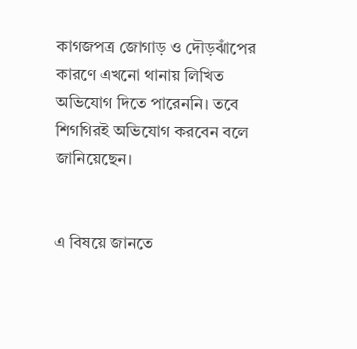কাগজপত্র জোগাড় ও দৌড়ঝাঁপের কারণে এখনো থানায় লিখিত অভিযোগ দিতে পারেননি। তবে শিগগিরই অভিযোগ করবেন বলে জানিয়েছেন।


এ বিষয়ে জানতে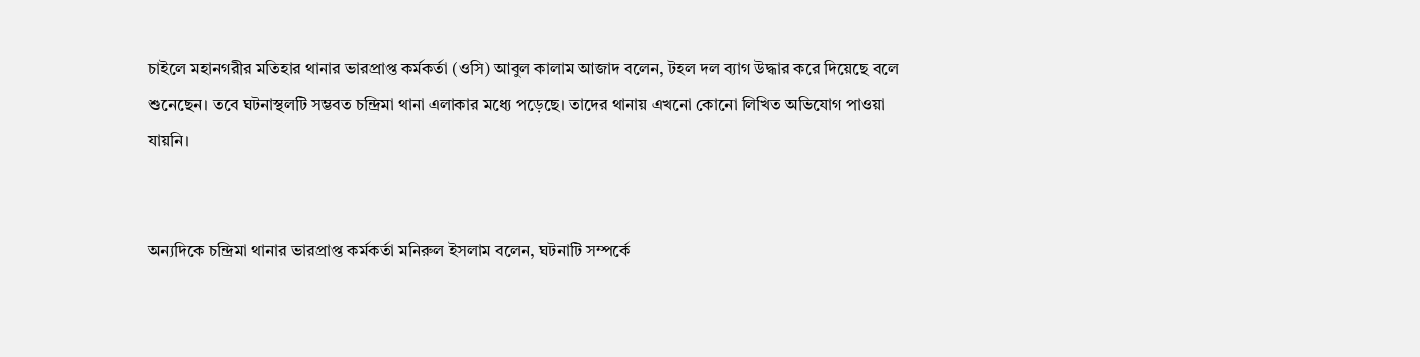চাইলে মহানগরীর মতিহার থানার ভারপ্রাপ্ত কর্মকর্তা (ওসি) আবুল কালাম আজাদ বলেন, টহল দল ব্যাগ উদ্ধার করে দিয়েছে বলে শুনেছেন। তবে ঘটনাস্থলটি সম্ভবত চন্দ্রিমা থানা এলাকার মধ্যে পড়েছে। তাদের থানায় এখনো কোনো লিখিত অভিযোগ পাওয়া যায়নি।


অন্যদিকে চন্দ্রিমা থানার ভারপ্রাপ্ত কর্মকর্তা মনিরুল ইসলাম বলেন, ঘটনাটি সম্পর্কে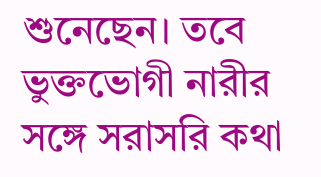শুনেছেন। তবে ভুক্তভোগী নারীর সঙ্গে সরাসরি কথা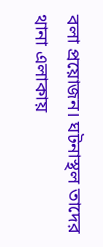বলা প্রয়োজন। ঘটনাস্থল তাদের থানা এলাকায়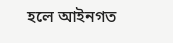হলে আইনগত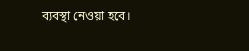ব্যবস্থা নেওয়া হবে।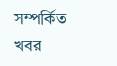সম্পর্কিত খবর